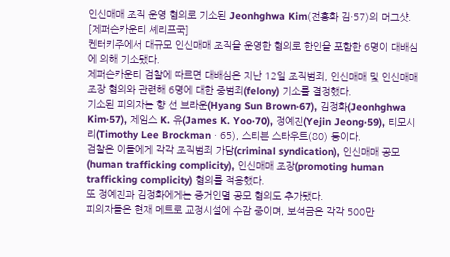인신매매 조직 운영 혐의로 기소된 Jeonhghwa Kim(전흥화 김·57)의 머그샷. [제퍼슨카운티 셰리프국]
켄터키주에서 대규모 인신매매 조직을 운영한 혐의로 한인을 포함한 6명이 대배심에 의해 기소됐다.
제퍼슨카운티 검찰에 따르면 대배심은 지난 12일 조직범죄, 인신매매 및 인신매매 조장 혐의와 관련해 6명에 대한 중범죄(felony) 기소를 결정했다.
기소된 피의자는 향 선 브라운(Hyang Sun Brown·67), 김정화(Jeonhghwa Kim·57), 제임스 K. 유(James K. Yoo·70), 정예진(Yejin Jeong·59), 티모시 리(Timothy Lee Brockmanㆍ65), 스티븐 스타우트(80) 등이다.
검찰은 이들에게 각각 조직범죄 가담(criminal syndication), 인신매매 공모(human trafficking complicity), 인신매매 조장(promoting human trafficking complicity) 혐의를 적용했다.
또 정예진과 김정화에게는 증거인멸 공모 혐의도 추가됐다.
피의자들은 현재 메트로 교정시설에 수감 중이며, 보석금은 각각 500만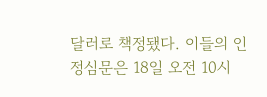달러로 책정됐다. 이들의 인정심문은 18일 오전 10시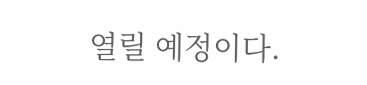열릴 예정이다.